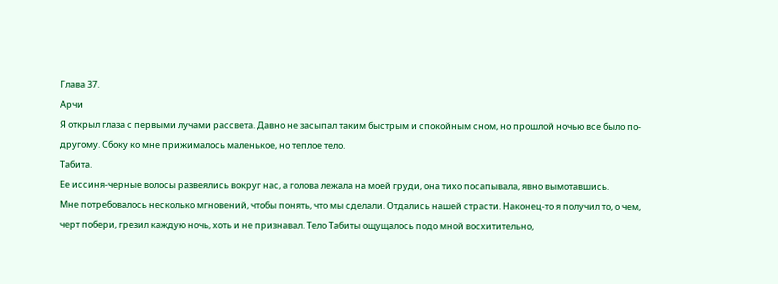Глава 37.
Арчи
Я открыл глаза с первыми лучами рассвета. Давно не засыпал таким быстрым и спокойным сном, но прошлой ночью все было по-другому. Сбоку ко мне прижималось маленькое, но теплое тело.
Табита.
Ее иссиня-черные волосы развеялись вокруг нас, а голова лежала на моей груди, она тихо посапывала, явно вымотавшись.
Мне потребовалось несколько мгновений, чтобы понять, что мы сделали. Отдались нашей страсти. Наконец-то я получил то, о чем, черт побери, грезил каждую ночь, хоть и не признавал. Тело Табиты ощущалось подо мной восхитительно,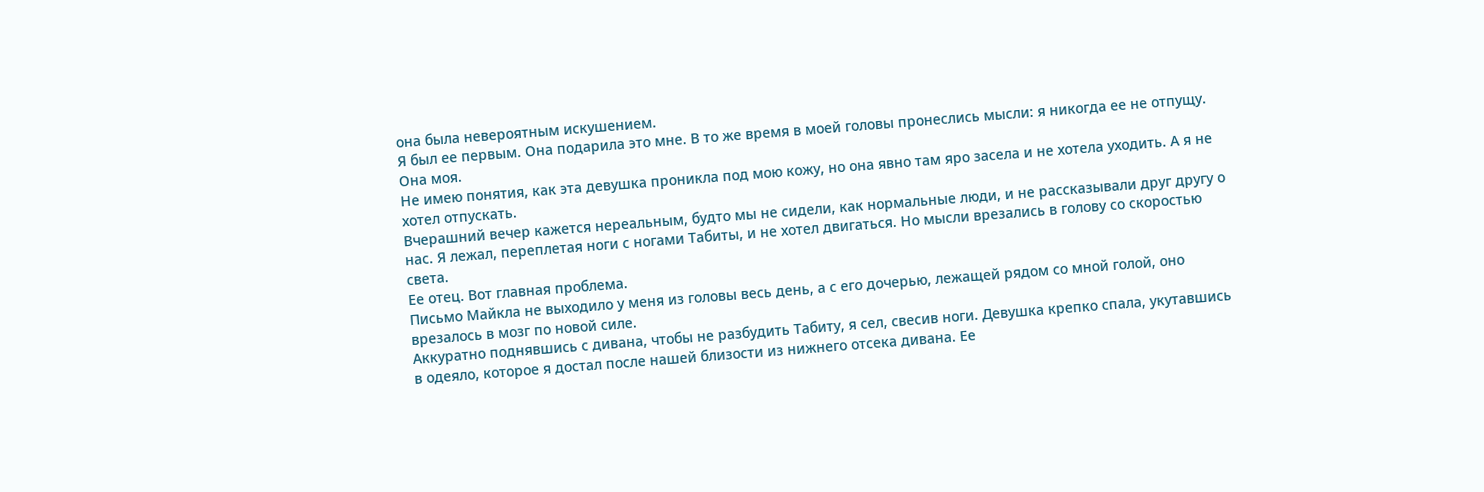она была невероятным искушением.
Я был ее первым. Она подарила это мне. В то же время в моей головы пронеслись мысли: я никогда ее не отпущу. Она моя.
Не имею понятия, как эта девушка проникла под мою кожу, но она явно там яро засела и не хотела уходить. А я не хотел отпускать.
Вчерашний вечер кажется нереальным, будто мы не сидели, как нормальные люди, и не рассказывали друг другу о нас. Я лежал, переплетая ноги с ногами Табиты, и не хотел двигаться. Но мысли врезались в голову со скоростью света.
Ее отец. Вот главная проблема.
Письмо Майкла не выходило у меня из головы весь день, а с его дочерью, лежащей рядом со мной голой, оно врезалось в мозг по новой силе.
Аккуратно поднявшись с дивана, чтобы не разбудить Табиту, я сел, свесив ноги. Девушка крепко спала, укутавшись в одеяло, которое я достал после нашей близости из нижнего отсека дивана. Ее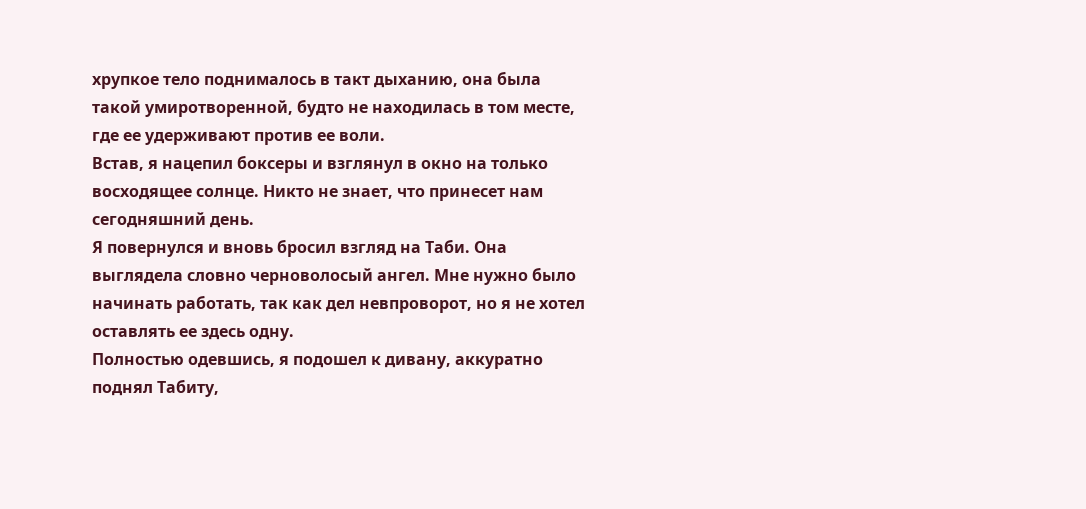хрупкое тело поднималось в такт дыханию, она была такой умиротворенной, будто не находилась в том месте, где ее удерживают против ее воли.
Встав, я нацепил боксеры и взглянул в окно на только восходящее солнце. Никто не знает, что принесет нам сегодняшний день.
Я повернулся и вновь бросил взгляд на Таби. Она выглядела словно черноволосый ангел. Мне нужно было начинать работать, так как дел невпроворот, но я не хотел оставлять ее здесь одну.
Полностью одевшись, я подошел к дивану, аккуратно поднял Табиту,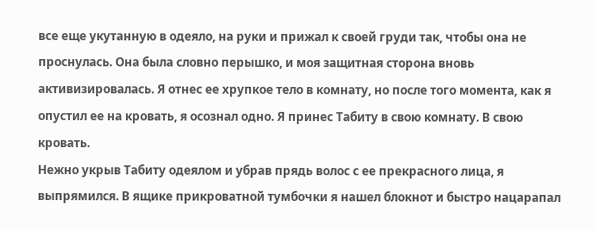все еще укутанную в одеяло, на руки и прижал к своей груди так, чтобы она не проснулась. Она была словно перышко, и моя защитная сторона вновь активизировалась. Я отнес ее хрупкое тело в комнату, но после того момента, как я опустил ее на кровать, я осознал одно. Я принес Табиту в свою комнату. В свою кровать.
Нежно укрыв Табиту одеялом и убрав прядь волос с ее прекрасного лица, я выпрямился. В ящике прикроватной тумбочки я нашел блокнот и быстро нацарапал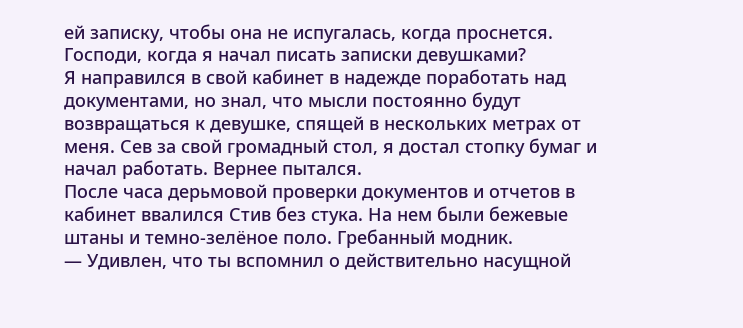ей записку, чтобы она не испугалась, когда проснется. Господи, когда я начал писать записки девушками?
Я направился в свой кабинет в надежде поработать над документами, но знал, что мысли постоянно будут возвращаться к девушке, спящей в нескольких метрах от меня. Сев за свой громадный стол, я достал стопку бумаг и начал работать. Вернее пытался.
После часа дерьмовой проверки документов и отчетов в кабинет ввалился Стив без стука. На нем были бежевые штаны и темно-зелёное поло. Гребанный модник.
— Удивлен, что ты вспомнил о действительно насущной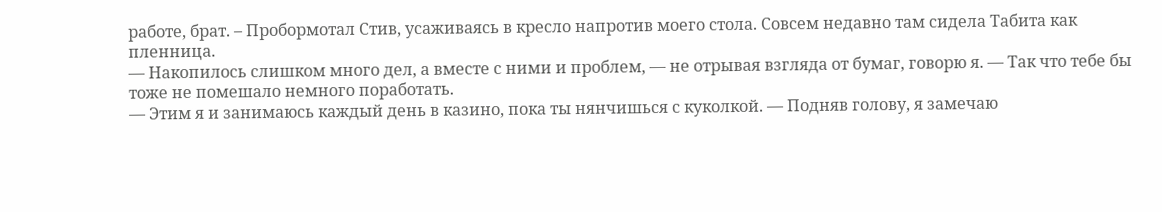работе, брат. – Пробормотал Стив, усаживаясь в кресло напротив моего стола. Совсем недавно там сидела Табита как пленница.
— Накопилось слишком много дел, а вместе с ними и проблем, — не отрывая взгляда от бумаг, говорю я. — Так что тебе бы тоже не помешало немного поработать.
— Этим я и занимаюсь каждый день в казино, пока ты нянчишься с куколкой. — Подняв голову, я замечаю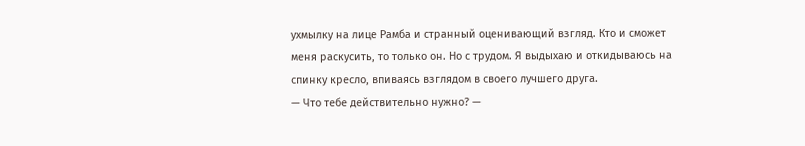ухмылку на лице Рамба и странный оценивающий взгляд. Кто и сможет меня раскусить, то только он. Но с трудом. Я выдыхаю и откидываюсь на спинку кресло, впиваясь взглядом в своего лучшего друга.
— Что тебе действительно нужно? —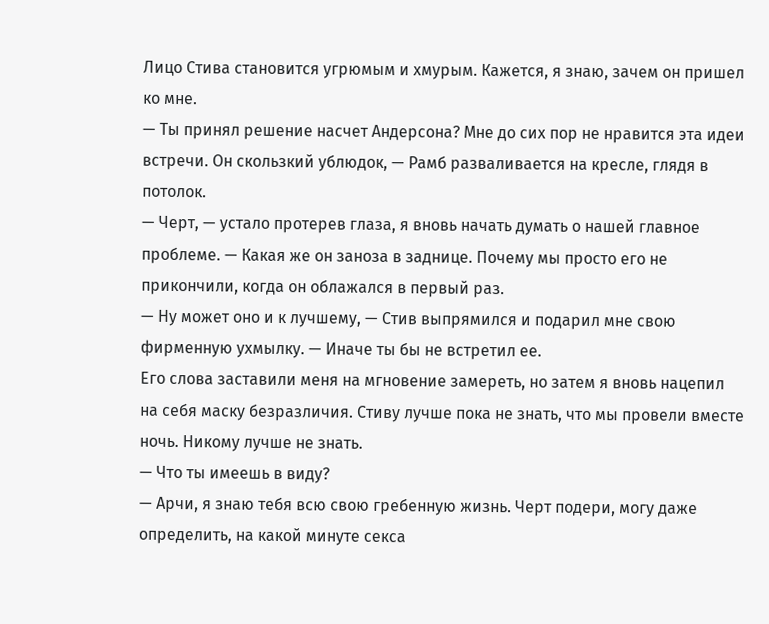Лицо Стива становится угрюмым и хмурым. Кажется, я знаю, зачем он пришел ко мне.
— Ты принял решение насчет Андерсона? Мне до сих пор не нравится эта идеи встречи. Он скользкий ублюдок, — Рамб разваливается на кресле, глядя в потолок.
— Черт, — устало протерев глаза, я вновь начать думать о нашей главное проблеме. — Какая же он заноза в заднице. Почему мы просто его не прикончили, когда он облажался в первый раз.
— Ну может оно и к лучшему, — Стив выпрямился и подарил мне свою фирменную ухмылку. — Иначе ты бы не встретил ее.
Его слова заставили меня на мгновение замереть, но затем я вновь нацепил на себя маску безразличия. Стиву лучше пока не знать, что мы провели вместе ночь. Никому лучше не знать.
— Что ты имеешь в виду?
— Арчи, я знаю тебя всю свою гребенную жизнь. Черт подери, могу даже определить, на какой минуте секса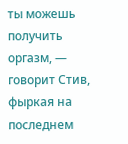ты можешь получить оргазм, — говорит Стив, фыркая на последнем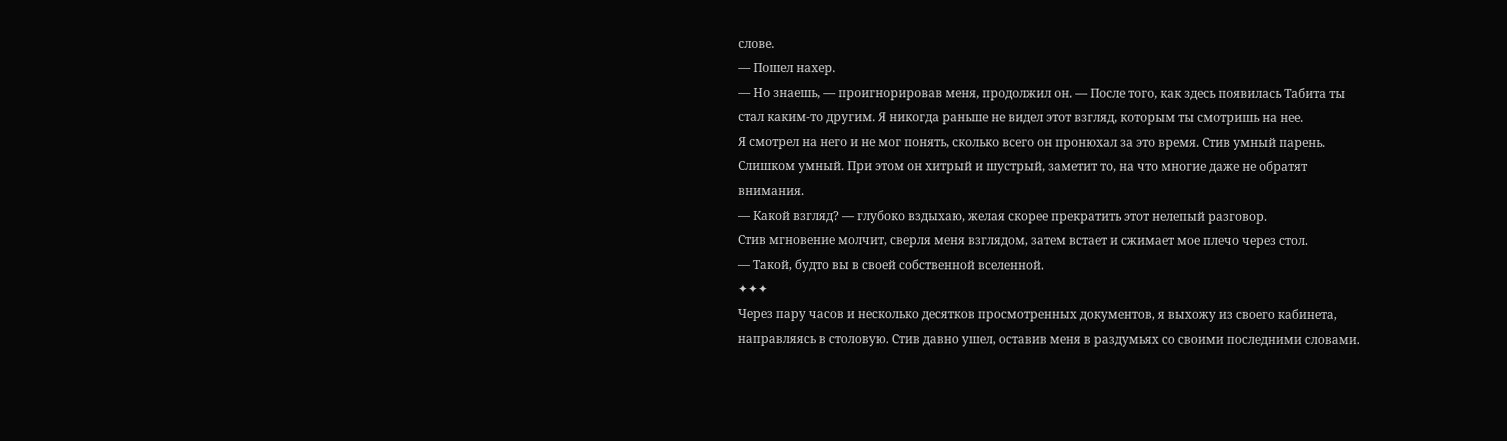слове.
— Пошел нахер.
— Но знаешь, — проигнорировав меня, продолжил он. — После того, как здесь появилась Табита ты стал каким-то другим. Я никогда раньше не видел этот взгляд, которым ты смотришь на нее.
Я смотрел на него и не мог понять, сколько всего он пронюхал за это время. Стив умный парень. Слишком умный. При этом он хитрый и шустрый, заметит то, на что многие даже не обратят внимания.
— Какой взгляд? — глубоко вздыхаю, желая скорее прекратить этот нелепый разговор.
Стив мгновение молчит, сверля меня взглядом, затем встает и сжимает мое плечо через стол.
— Такой, будто вы в своей собственной вселенной.
✦✦✦
Через пару часов и несколько десятков просмотренных документов, я выхожу из своего кабинета, направляясь в столовую. Стив давно ушел, оставив меня в раздумьях со своими последними словами.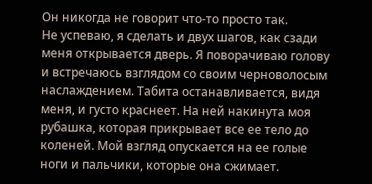Он никогда не говорит что-то просто так.
Не успеваю, я сделать и двух шагов, как сзади меня открывается дверь. Я поворачиваю голову и встречаюсь взглядом со своим черноволосым наслаждением. Табита останавливается, видя меня, и густо краснеет. На ней накинута моя рубашка, которая прикрывает все ее тело до коленей. Мой взгляд опускается на ее голые ноги и пальчики, которые она сжимает.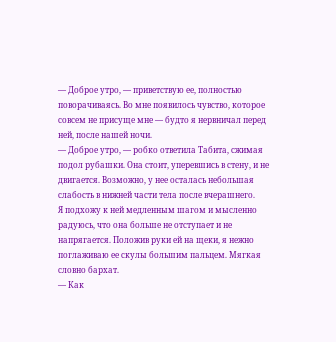— Доброе утро, — приветствую ее, полностью поворачиваясь. Во мне появилось чувство, которое совсем не присуще мне — будто я нервничал перед ней, после нашей ночи.
— Доброе утро, — робко ответила Табита, сжимая подол рубашки. Она стоит, уперевшись в стену, и не двигается. Возможно, у нее осталась небольшая слабость в нижней части тела после вчерашнего.
Я подхожу к ней медленным шагом и мысленно радуюсь, что она больше не отступает и не напрягается. Положив руки ей на щеки, я нежно поглаживаю ее скулы большим пальцем. Мягкая словно бархат.
— Как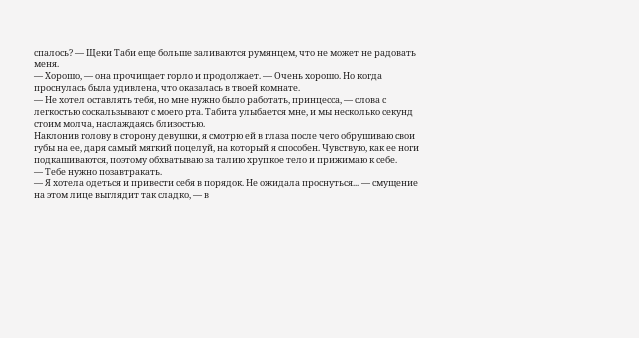спалось? — Щеки Таби еще больше заливаются румянцем, что не может не радовать меня.
— Хорошо, — она прочищает горло и продолжает. — Очень хорошо. Но когда проснулась была удивлена, что оказалась в твоей комнате.
— Не хотел оставлять тебя, но мне нужно было работать, принцесса, — слова с легкостью соскальзывают с моего рта. Табита улыбается мне, и мы несколько секунд стоим молча, наслаждаясь близостью.
Наклонив голову в сторону девушки, я смотрю ей в глаза после чего обрушиваю свои губы на ее, даря самый мягкий поцелуй, на который я способен. Чувствую, как ее ноги подкашиваются, поэтому обхватываю за талию хрупкое тело и прижимаю к себе.
— Тебе нужно позавтракать.
— Я хотела одеться и привести себя в порядок. Не ожидала проснуться... — смущение на этом лице выглядит так сладко, — в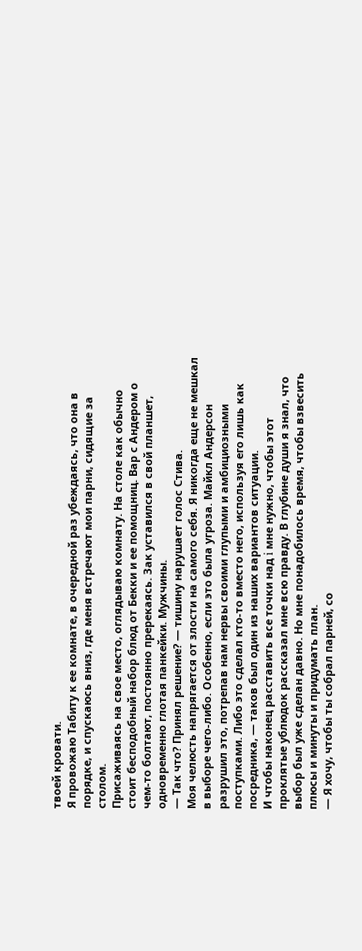твоей кровати.
Я провожаю Табиту к ее комнате, в очередной раз убеждаясь, что она в порядке, и спускаюсь вниз, где меня встречают мои парни, сидящие за столом.
Присаживаясь на свое место, оглядываю комнату. На столе как обычно стоит бесподобный набор блюд от Бекки и ее помощниц. Вар с Андером о чем-то болтают, постоянно пререкаясь. Зак уставился в свой планшет, одновременно глотая панкейки. Мужчины.
— Так что? Принял решение? — тишину нарушает голос Стива.
Моя челюсть напрягается от злости на самого себя. Я никогда еще не мешкал в выборе чего-либо. Особенно, если это была угроза. Майкл Андерсон разрушил это, потрепав нам нервы своими глупыми и амбициозными поступками. Либо это сделал кто-то вместо него, используя его лишь как посредника, — таков был один из наших вариантов ситуации.
И чтобы наконец расставить все точки над i мне нужно, чтобы этот проклятые ублюдок рассказал мне всю правду. В глубине души я знал, что выбор был уже сделан давно. Но мне понадобилось время, чтобы взвесить плюсы и минуты и придумать план.
— Я хочу, чтобы ты собрал парней, со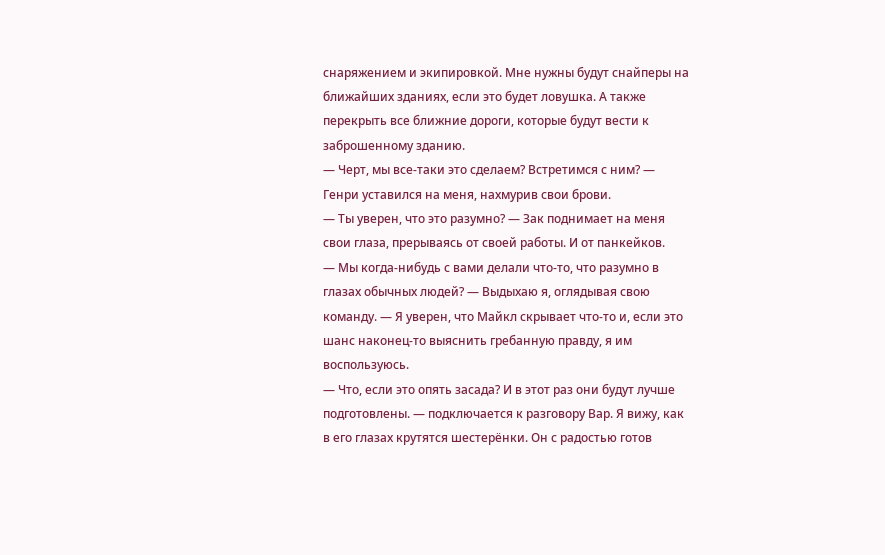снаряжением и экипировкой. Мне нужны будут снайперы на ближайших зданиях, если это будет ловушка. А также перекрыть все ближние дороги, которые будут вести к заброшенному зданию.
— Черт, мы все-таки это сделаем? Встретимся с ним? — Генри уставился на меня, нахмурив свои брови.
— Ты уверен, что это разумно? — Зак поднимает на меня свои глаза, прерываясь от своей работы. И от панкейков.
— Мы когда-нибудь с вами делали что-то, что разумно в глазах обычных людей? — Выдыхаю я, оглядывая свою команду. — Я уверен, что Майкл скрывает что-то и, если это шанс наконец-то выяснить гребанную правду, я им воспользуюсь.
— Что, если это опять засада? И в этот раз они будут лучше подготовлены. — подключается к разговору Вар. Я вижу, как в его глазах крутятся шестерёнки. Он с радостью готов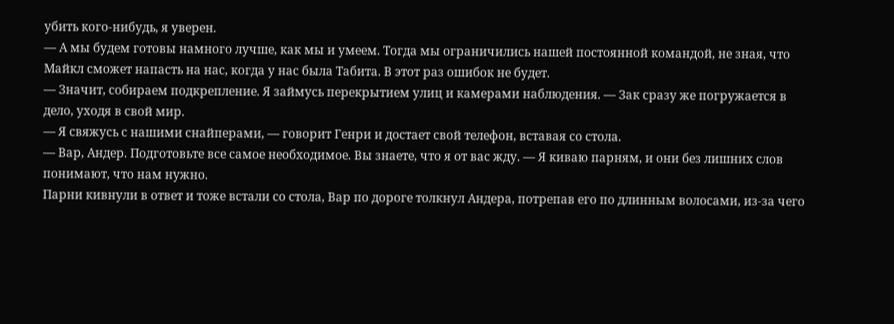убить кого-нибудь, я уверен.
— А мы будем готовы намного лучше, как мы и умеем. Тогда мы ограничились нашей постоянной командой, не зная, что Майкл сможет напасть на нас, когда у нас была Табита. В этот раз ошибок не будет.
— Значит, собираем подкрепление. Я займусь перекрытием улиц и камерами наблюдения. — Зак сразу же погружается в дело, уходя в свой мир.
— Я свяжусь с нашими снайперами, — говорит Генри и достает свой телефон, вставая со стола.
— Вар, Андер. Подготовьте все самое необходимое. Вы знаете, что я от вас жду. — Я киваю парням, и они без лишних слов понимают, что нам нужно.
Парни кивнули в ответ и тоже встали со стола, Вар по дороге толкнул Андера, потрепав его по длинным волосами, из-за чего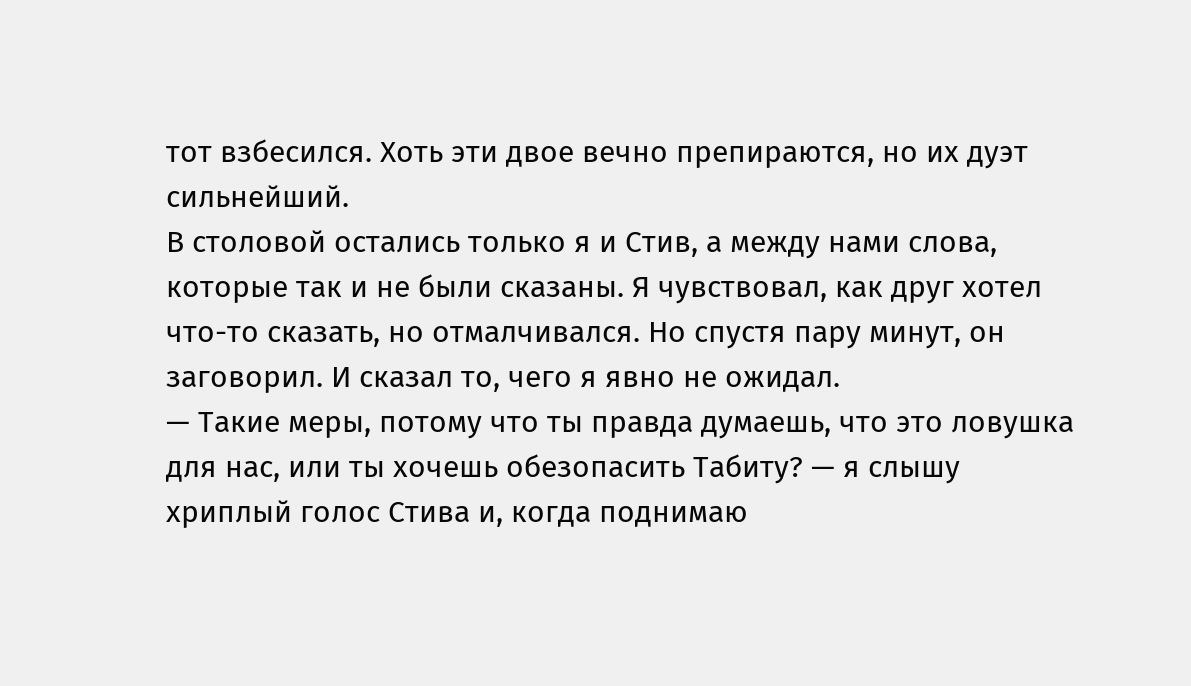тот взбесился. Хоть эти двое вечно препираются, но их дуэт сильнейший.
В столовой остались только я и Стив, а между нами слова, которые так и не были сказаны. Я чувствовал, как друг хотел что-то сказать, но отмалчивался. Но спустя пару минут, он заговорил. И сказал то, чего я явно не ожидал.
— Такие меры, потому что ты правда думаешь, что это ловушка для нас, или ты хочешь обезопасить Табиту? — я слышу хриплый голос Стива и, когда поднимаю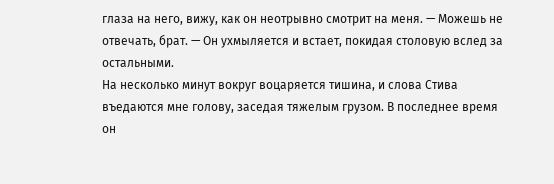глаза на него, вижу, как он неотрывно смотрит на меня. — Можешь не отвечать, брат. — Он ухмыляется и встает, покидая столовую вслед за остальными.
На несколько минут вокруг воцаряется тишина, и слова Стива въедаются мне голову, заседая тяжелым грузом. В последнее время он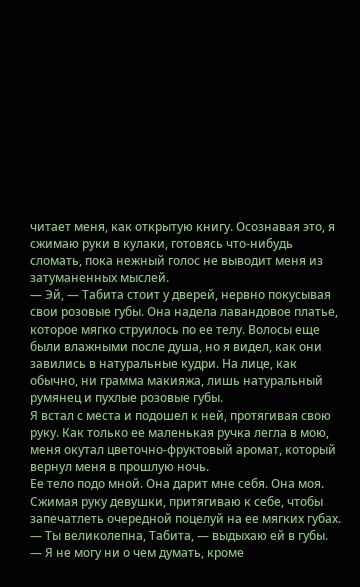читает меня, как открытую книгу. Осознавая это, я сжимаю руки в кулаки, готовясь что-нибудь сломать, пока нежный голос не выводит меня из затуманенных мыслей.
— Эй, — Табита стоит у дверей, нервно покусывая свои розовые губы. Она надела лавандовое платье, которое мягко струилось по ее телу. Волосы еще были влажными после душа, но я видел, как они завились в натуральные кудри. На лице, как обычно, ни грамма макияжа, лишь натуральный румянец и пухлые розовые губы.
Я встал с места и подошел к ней, протягивая свою руку. Как только ее маленькая ручка легла в мою, меня окутал цветочно-фруктовый аромат, который вернул меня в прошлую ночь.
Ее тело подо мной. Она дарит мне себя. Она моя.
Сжимая руку девушки, притягиваю к себе, чтобы запечатлеть очередной поцелуй на ее мягких губах.
— Ты великолепна, Табита, — выдыхаю ей в губы. — Я не могу ни о чем думать, кроме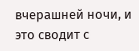вчерашней ночи, и это сводит с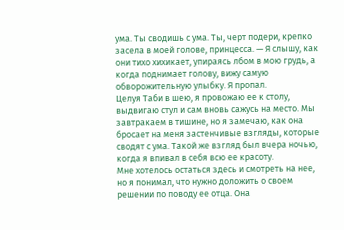ума. Ты сводишь с ума. Ты, черт подери, крепко засела в моей голове, принцесса. — Я слышу, как они тихо хихикает, упираясь лбом в мою грудь, а когда поднимает голову, вижу самую обворожительную улыбку. Я пропал.
Целуя Таби в шею, я провожаю ее к столу, выдвигаю стул и сам вновь сажусь на место. Мы завтракаем в тишине, но я замечаю, как она бросает на меня застенчивые взгляды, которые сводят с ума. Такой же взгляд был вчера ночью, когда я впивал в себя всю ее красоту.
Мне хотелось остаться здесь и смотреть на нее, но я понимал, что нужно доложить о своем решении по поводу ее отца. Она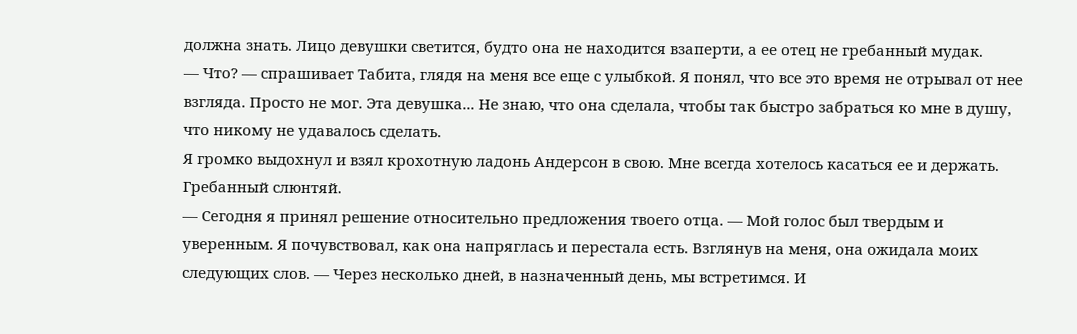должна знать. Лицо девушки светится, будто она не находится взаперти, а ее отец не гребанный мудак.
— Что? — спрашивает Табита, глядя на меня все еще с улыбкой. Я понял, что все это время не отрывал от нее взгляда. Просто не мог. Эта девушка... Не знаю, что она сделала, чтобы так быстро забраться ко мне в душу, что никому не удавалось сделать.
Я громко выдохнул и взял крохотную ладонь Андерсон в свою. Мне всегда хотелось касаться ее и держать. Гребанный слюнтяй.
— Сегодня я принял решение относительно предложения твоего отца. — Мой голос был твердым и уверенным. Я почувствовал, как она напряглась и перестала есть. Взглянув на меня, она ожидала моих следующих слов. — Через несколько дней, в назначенный день, мы встретимся. И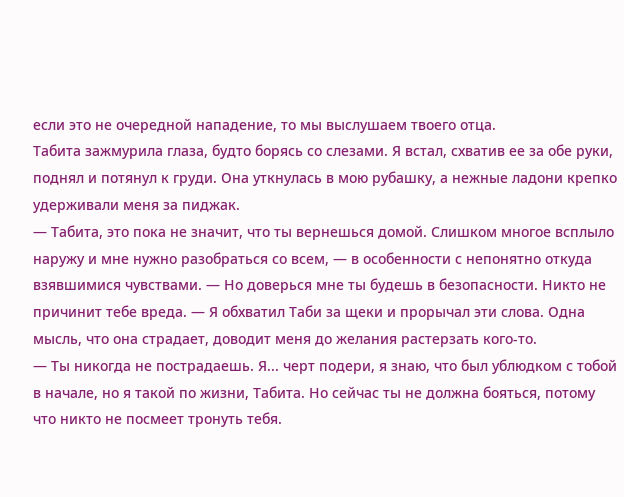если это не очередной нападение, то мы выслушаем твоего отца.
Табита зажмурила глаза, будто борясь со слезами. Я встал, схватив ее за обе руки, поднял и потянул к груди. Она уткнулась в мою рубашку, а нежные ладони крепко удерживали меня за пиджак.
— Табита, это пока не значит, что ты вернешься домой. Слишком многое всплыло наружу и мне нужно разобраться со всем, — в особенности с непонятно откуда взявшимися чувствами. — Но доверься мне ты будешь в безопасности. Никто не причинит тебе вреда. — Я обхватил Таби за щеки и прорычал эти слова. Одна мысль, что она страдает, доводит меня до желания растерзать кого-то.
— Ты никогда не пострадаешь. Я... черт подери, я знаю, что был ублюдком с тобой в начале, но я такой по жизни, Табита. Но сейчас ты не должна бояться, потому что никто не посмеет тронуть тебя.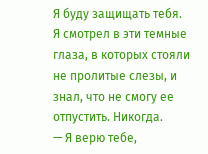Я буду защищать тебя.
Я смотрел в эти темные глаза, в которых стояли не пролитые слезы, и знал, что не смогу ее отпустить. Никогда.
— Я верю тебе,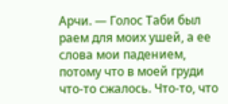Арчи. — Голос Таби был раем для моих ушей, а ее слова мои падением, потому что в моей груди что-то сжалось. Что-то, что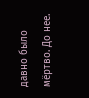давно было мёртво. До нее.